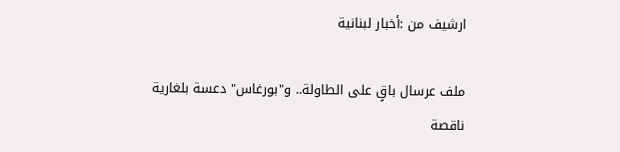ارشيف من :أخبار لبنانية

ملف عرسال باقٍ على الطاولة.. و"بورغاس" دعسة بلغارية ناقصة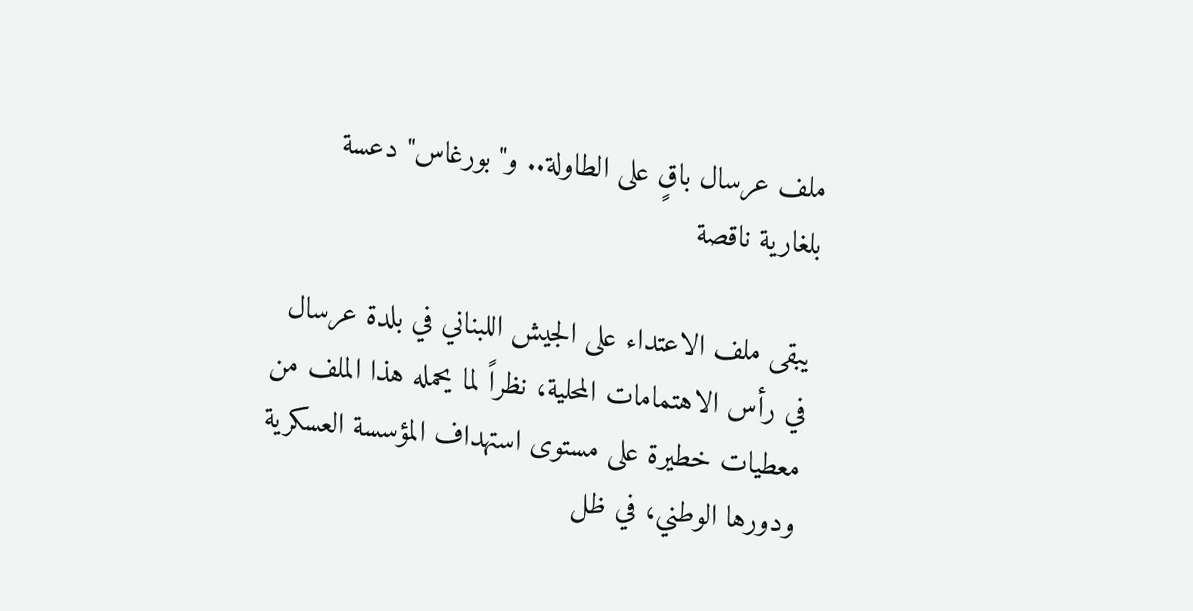ملف عرسال باقٍ على الطاولة.. و"بورغاس" دعسة بلغارية ناقصة

يبقى ملف الاعتداء على الجيش اللبناني في بلدة عرسال في رأس الاهتمامات المحلية، نظراً لما يحمله هذا الملف من معطيات خطيرة على مستوى استهداف المؤسسة العسكرية ودورها الوطني، في ظل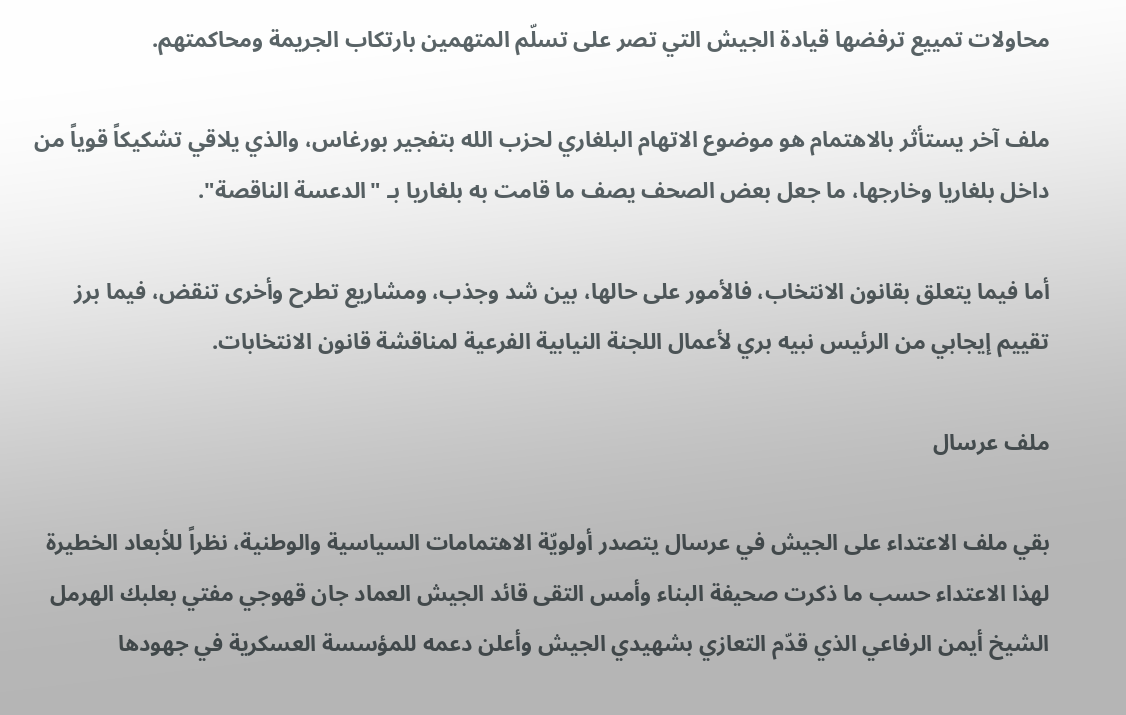محاولات تمييع ترفضها قيادة الجيش التي تصر على تسلّم المتهمين بارتكاب الجريمة ومحاكمتهم.

ملف آخر يستأثر بالاهتمام هو موضوع الاتهام البلغاري لحزب الله بتفجير بورغاس، والذي يلاقي تشكيكاً قوياً من داخل بلغاريا وخارجها، ما جعل بعض الصحف يصف ما قامت به بلغاريا بـ "الدعسة الناقصة".

أما فيما يتعلق بقانون الانتخاب، فالأمور على حالها، بين شد وجذب، ومشاريع تطرح وأخرى تنقض، فيما برز تقييم إيجابي من الرئيس نبيه بري لأعمال اللجنة النيابية الفرعية لمناقشة قانون الانتخابات.

ملف عرسال

بقي ملف الاعتداء على الجيش في عرسال يتصدر أولويّة الاهتمامات السياسية والوطنية، نظراً للأبعاد الخطيرة لهذا الاعتداء حسب ما ذكرت صحيفة البناء وأمس التقى قائد الجيش العماد جان قهوجي مفتي بعلبك الهرمل الشيخ أيمن الرفاعي الذي قدّم التعازي بشهيدي الجيش وأعلن دعمه للمؤسسة العسكرية في جهودها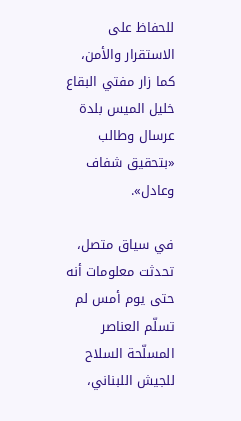للحفاظ على الاستقرار والأمن، كما زار مفتي البقاع خليل الميس بلدة عرسال وطالب «بتحقيق شفاف وعادل».

في سياق متصل، تحدثت معلومات أنه حتى يوم أمس لم تسلّم العناصر المسلّحة السلاح للجيش اللبناني،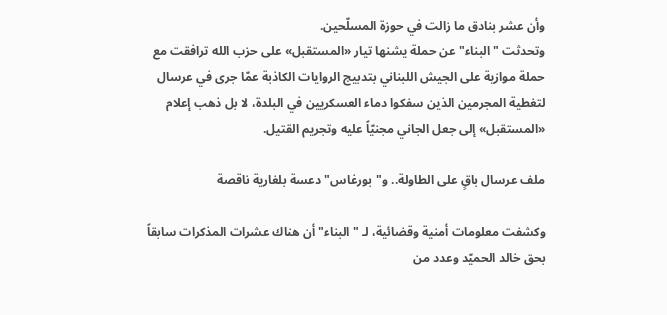وأن عشر بنادق ما زالت في حوزة المسلّحين.
وتحدثت "البناء" عن حملة يشنها تيار «المستقبل» على حزب الله ترافقت مع حملة موازية على الجيش اللبناني بتدبيج الروايات الكاذبة عمّا جرى في عرسال لتغطية المجرمين الذين سفكوا دماء العسكريين في البلدة، لا بل ذهب إعلام «المستقبل» إلى جعل الجاني مجنيّاً عليه وتجريم القتيل.

ملف عرسال باقٍ على الطاولة.. و"بورغاس" دعسة بلغارية ناقصة

وكشفت معلومات أمنية وقضائية، لـ "البناء" أن هناك عشرات المذكرات سابقاً بحق خالد الحميّد وعدد من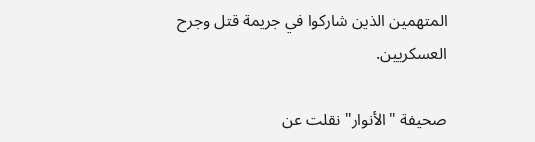المتهمين الذين شاركوا في جريمة قتل وجرح العسكريين.

صحيفة "الأنوار" نقلت عن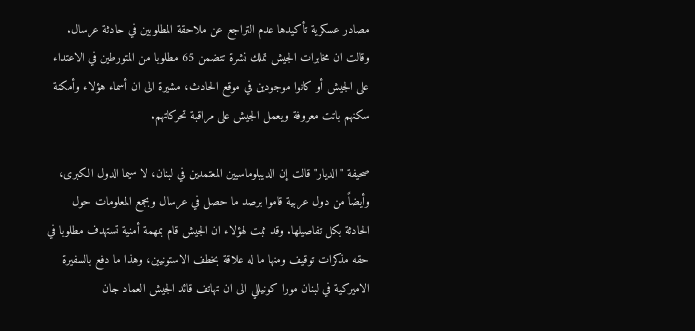مصادر عسكرية تأكيدها عدم التراجع عن ملاحقة المطلوبين في حادثة عرسال. وقالت ان مخابرات الجيش تملك نشرة تتضمن 65 مطلوبا من المتورطين في الاعتداء على الجيش أو كانوا موجودين في موقع الحادث، مشيرة الى ان أسماء هؤلاء وأمكنة سكنهم باتت معروفة ويعمل الجيش على مراقبة تحركاتهم.

صحيفة "الديار" قالت إن الديبلوماسيين المعتمدين في لبنان، لا سيما الدول الكبرى، وأيضاً من دول عربية قاموا برصد ما حصل في عرسال وبجمع المعلومات حول الحادثة بكل تفاصيلها. وقد ثبت لهؤلاء ان الجيش قام بمهمة أمنية تستهدف مطلوبا في حقه مذكرات توقيف ومنها ما له علاقة بخطف الاستونيين، وهذا ما دفع بالسفيرة الاميركية في لبنان مورا كونيللي الى ان تهاتف قائد الجيش العماد جان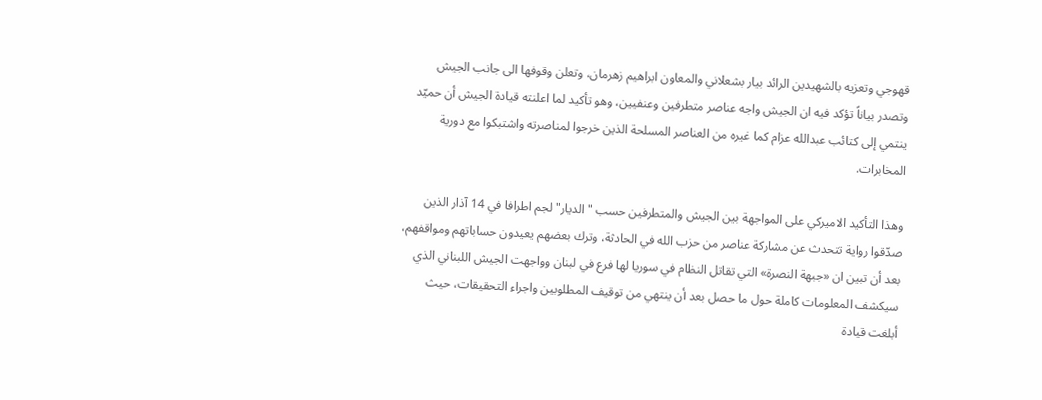قهوجي وتعزيه بالشهيدين الرائد بيار بشعلاني والمعاون ابراهيم زهرمان، وتعلن وقوفها الى جانب الجيش وتصدر بياناً تؤكد فيه ان الجيش واجه عناصر متطرفين وعنفيين، وهو تأكيد لما اعلنته قيادة الجيش أن حميّد ينتمي إلى كتائب عبدالله عزام كما غيره من العناصر المسلحة الذين خرجوا لمناصرته واشتبكوا مع دورية المخابرات.

وهذا التأكيد الاميركي على المواجهة بين الجيش والمتطرفين حسب "الديار" لجم اطرافا في 14 آذار الذين صدّقوا رواية تتحدث عن مشاركة عناصر من حزب الله في الحادثة، وترك بعضهم يعيدون حساباتهم ومواقفهم، بعد أن تبين ان «جبهة النصرة» التي تقاتل النظام في سوريا لها فرع في لبنان وواجهت الجيش اللبناني الذي سيكشف المعلومات كاملة حول ما حصل بعد أن ينتهي من توقيف المطلوبين واجراء التحقيقات، حيث أبلغت قيادة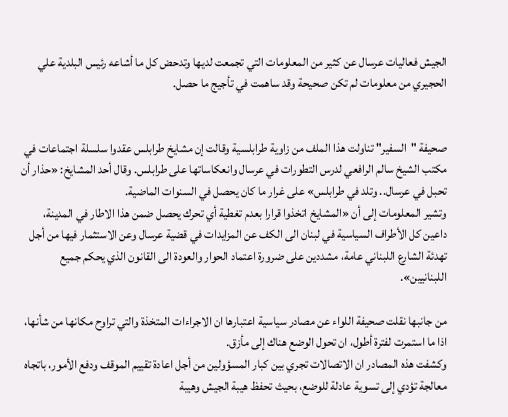الجيش فعاليات عرسال عن كثير من المعلومات التي تجمعت لديها وتدحض كل ما أشاعه رئيس البلدية علي الحجيري من معلومات لم تكن صحيحة وقد ساهمت في تأجيج ما حصل.


صحيفة "السفير" تناولت هذا الملف من زاوية طرابلسية وقالت إن مشايخ طرابلس عقدوا سلسلة اجتماعات في مكتب الشيخ سالم الرافعي لدرس التطورات في عرسال وانعكاساتها على طرابلس. وقال أحد المشايخ: «حذار أن تحبل في عرسال.. وتلد في طرابلس» على غرار ما كان يحصل في السنوات الماضية.
وتشير المعلومات إلى أن «المشايخ اتخذوا قرارا بعدم تغطية أي تحرك يحصل ضمن هذا الاطار في المدينة، داعين كل الأطراف السياسية في لبنان الى الكف عن المزايدات في قضية عرسال وعن الاستثمار فيها من أجل تهدئة الشارع اللبناني عامة، مشددين على ضرورة اعتماد الحوار والعودة الى القانون الذي يحكم جميع اللبنانيين».

من جانبها نقلت صحيفة اللواء عن مصادر سياسية اعتبارها ان الاجراءات المتخذة والتي تراوح مكانها من شأنها، اذا ما استمرت لفترة أطول، ان تحول الوضع هناك إلى مأزق.
وكشفت هذه المصادر ان الاتصالات تجري بين كبار المسؤولين من أجل اعادة تقييم الموقف ودفع الأمور، باتجاه معالجة تؤدي إلى تسوية عادلة للوضع، بحيث تحفظ هيبة الجيش وهيبة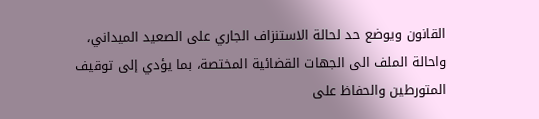القانون ويوضع حد لحالة الاستنزاف الجاري على الصعيد الميداني، واحالة الملف الى الجهات القضائية المختصة، بما يؤدي إلى توقيف المتورطين والحفاظ على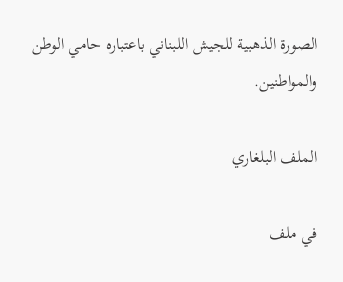الصورة الذهبية للجيش اللبناني باعتباره حامي الوطن والمواطنين.

الملف البلغاري

في ملف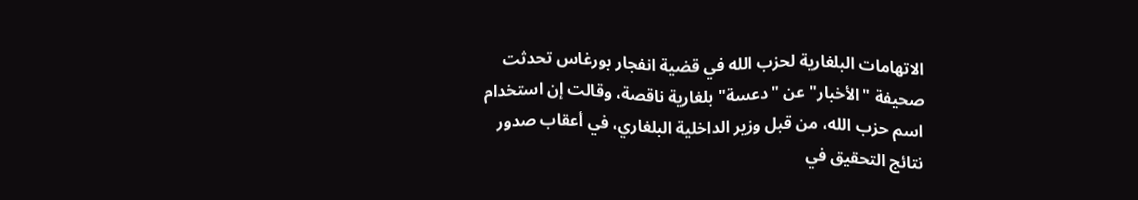الاتهامات البلغارية لحزب الله في قضية انفجار بورغاس تحدثت صحيفة "الأخبار" عن "دعسة" بلغارية ناقصة، وقالت إن استخدام اسم حزب الله، من قبل وزير الداخلية البلغاري، في أعقاب صدور نتائج التحقيق في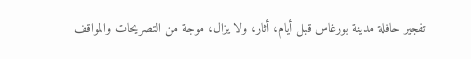تفجير حافلة مدينة بورغاس قبل أيام، أثار، ولا يزال، موجة من التصريحات والمواقف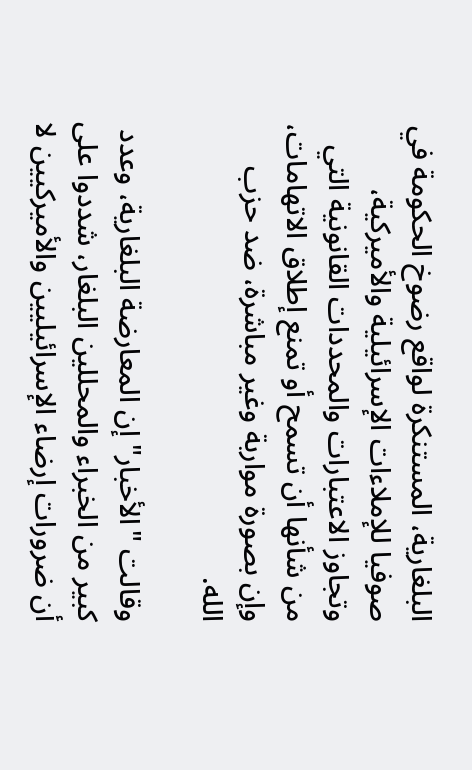البلغارية، المستنكرة لواقع رضوخ الحكومة في صوفيا للإملاءات الإسرائيلية والأميركية، وتجاوز الاعتبارات والمحددات القانونية التي من شأنها أن تسمح أو تمنع إطلاق الاتهامات، وإن بصورة مواربة وغير مباشرة، ضد حزب الله.

وقالت "الأخبار" إن المعارضة البلغارية، وعدد كبير من الخبراء والمحللين البلغار، شددوا على أن ضرورات إرضاء الإسرائيليين والأميركيين لا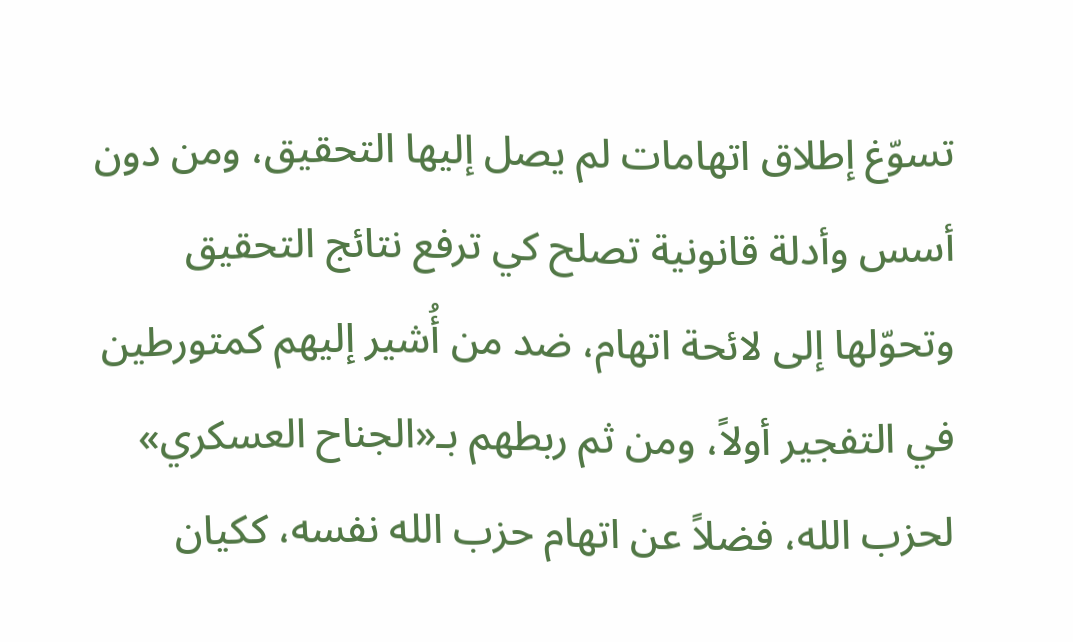تسوّغ إطلاق اتهامات لم يصل إليها التحقيق، ومن دون أسس وأدلة قانونية تصلح كي ترفع نتائج التحقيق وتحوّلها إلى لائحة اتهام، ضد من أُشير إليهم كمتورطين في التفجير أولاً، ومن ثم ربطهم بـ«الجناح العسكري» لحزب الله، فضلاً عن اتهام حزب الله نفسه، ككيان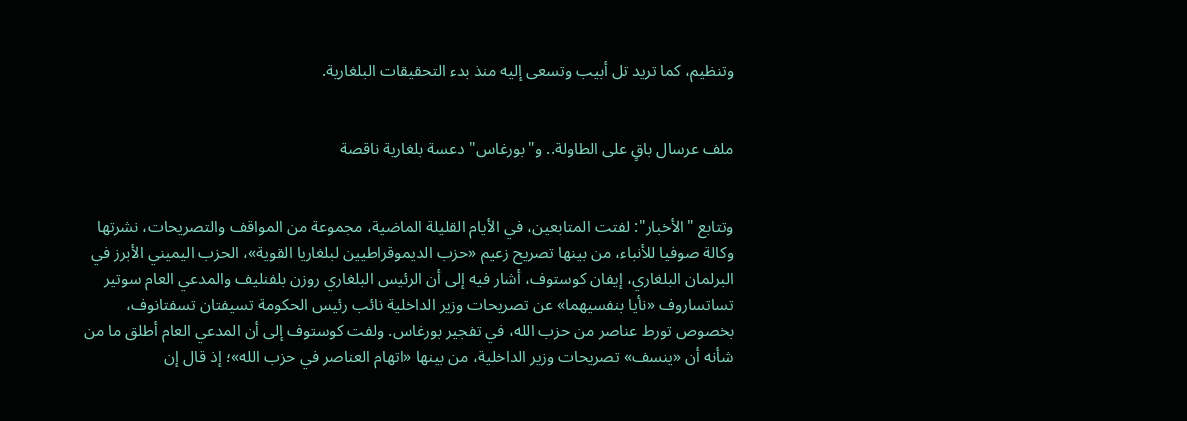وتنظيم، كما تريد تل أبيب وتسعى إليه منذ بدء التحقيقات البلغارية.


ملف عرسال باقٍ على الطاولة.. و"بورغاس" دعسة بلغارية ناقصة


وتتابع "الأخبار": لفتت المتابعين، في الأيام القليلة الماضية، مجموعة من المواقف والتصريحات، نشرتها وكالة صوفيا للأنباء، من بينها تصريح زعيم «حزب الديموقراطيين لبلغاريا القوية»، الحزب اليميني الأبرز في البرلمان البلغاري، إيفان كوستوف، أشار فيه إلى أن الرئيس البلغاري روزن بلفنليف والمدعي العام سوتير تساتساروف «نأيا بنفسيهما» عن تصريحات وزير الداخلية نائب رئيس الحكومة تسيفتان تسفتانوف، بخصوص تورط عناصر من حزب الله، في تفجير بورغاس. ولفت كوستوف إلى أن المدعي العام أطلق ما من شأنه أن «ينسف» تصريحات وزير الداخلية، من بينها «اتهام العناصر في حزب الله»؛ إذ قال إن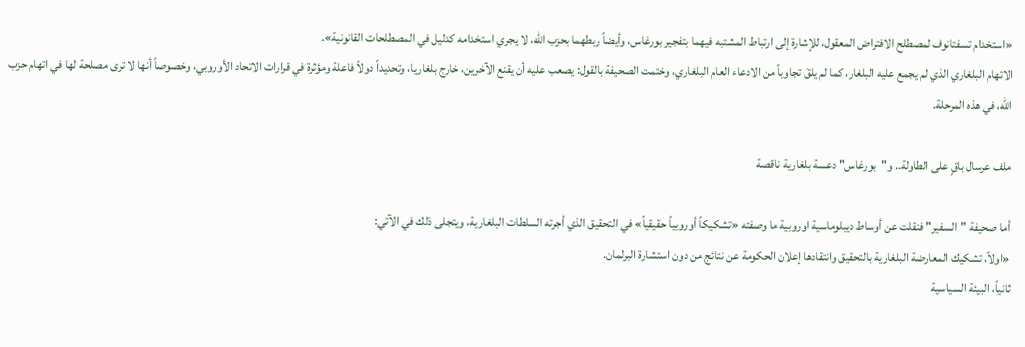«استخدام تسفتانوف لمصطلح الافتراض المعقول، للإشارة إلى ارتباط المشتبه فيهما بتفجير بورغاس، وأيضاً ربطهما بحزب الله، لا يجري استخدامه كدليل في المصطلحات القانونية».
الاتهام البلغاري الذي لم يجمع عليه البلغار، كما لم يلقَ تجاوباً من الادعاء العام البلغاري، وختمت الصحيفة بالقول: يصعب عليه أن يقنع الآخرين، خارج بلغاريا، وتحديداً دولاً فاعلة ومؤثرة في قرارات الاتحاد الأوروبي، وخصوصاً أنها لا ترى مصلحة لها في اتهام حزب الله، في هذه المرحلة.

ملف عرسال باقٍ على الطاولة.. و"بورغاس" دعسة بلغارية ناقصة

أما صحيفة "السفير" فنقلت عن أوساط ديبلوماسية اوروبية ما وصفته «تشكيكاً أوروبياً حقيقياً» في التحقيق الذي أجرته السلطات البلغارية، ويتجلى ذلك في الآتي:
«اولاً، تشكيك المعارضة البلغارية بالتحقيق وانتقادها إعلان الحكومة عن نتائج من دون استشارة البرلمان.
ثانياً، البيئة السياسية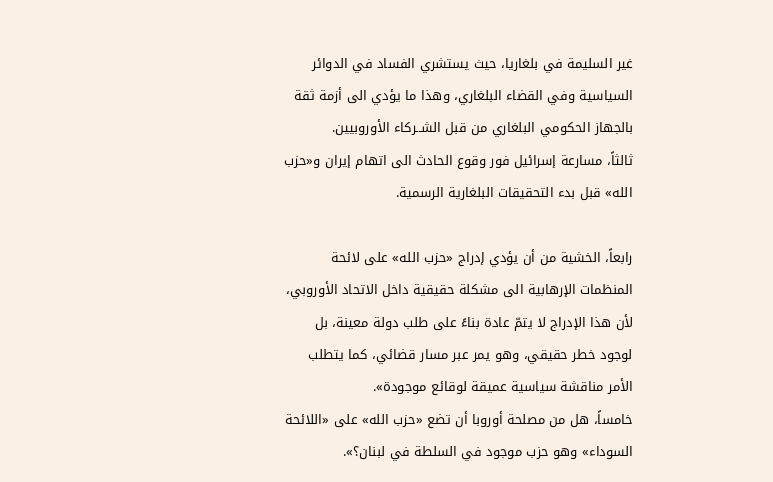غير السليمة في بلغاريا، حيث يستشري الفساد في الدوائر السياسية وفي القضاء البلغاري، وهذا ما يؤدي الى أزمة ثقة بالجهاز الحكومي البلغاري من قبل الشــركاء الأوروبيين.
ثالثاً، مسارعة إسرائيل فور وقوع الحادث الى اتهام إيران و«حزب الله» قبل بدء التحقيقات البلغارية الرسمية.

رابعاً، الخشية من أن يؤدي إدراج «حزب الله» على لائحة المنظمات الإرهابية الى مشكلة حقيقية داخل الاتحاد الأوروبي، لأن هذا الإدراج لا يتمّ عادة بناءً على طلب دولة معينة، بل لوجود خطر حقيقي، وهو يمر عبر مسار قضائي، كما يتطلب الأمر مناقشة سياسية عميقة لوقائع موجودة».
خامساً، هل من مصلحة أوروبا أن تضع «حزب الله» على «اللائحة السوداء» وهو حزب موجود في السلطة في لبنان؟».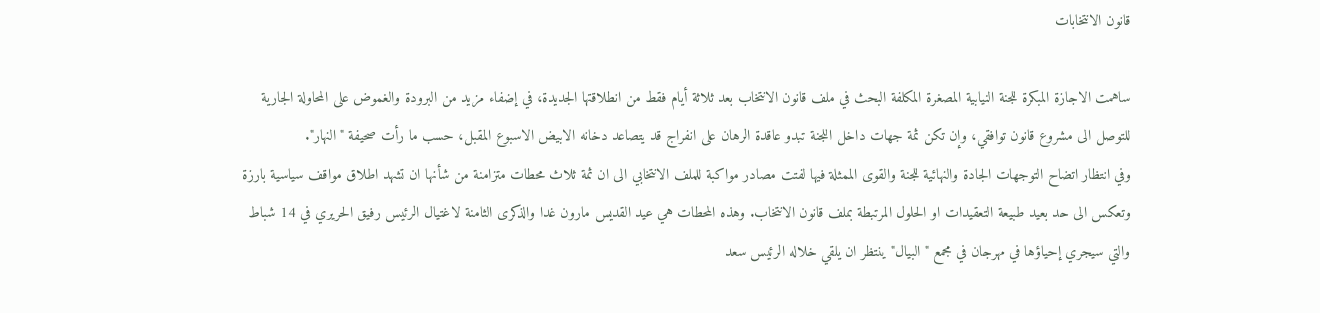قانون الانتخابات

ساهمت الاجازة المبكرة للجنة النيابية المصغرة المكلفة البحث في ملف قانون الانتخاب بعد ثلاثة أيام فقط من انطلاقتها الجديدة، في إضفاء مزيد من البرودة والغموض على المحاولة الجارية للتوصل الى مشروع قانون توافقي، وإن تكن ثمة جهات داخل اللجنة تبدو عاقدة الرهان على انفراج قد يتصاعد دخانه الابيض الاسبوع المقبل، حسب ما رأت صحيفة "النهار".
وفي انتظار اتضاح التوجهات الجادة والنهائية للجنة والقوى الممثلة فيها لفتت مصادر مواكبة للملف الانتخابي الى ان ثمة ثلاث محطات متزامنة من شأنها ان تشهد اطلاق مواقف سياسية بارزة وتعكس الى حد بعيد طبيعة التعقيدات او الحلول المرتبطة بملف قانون الانتخاب. وهذه المحطات هي عيد القديس مارون غدا والذكرى الثامنة لاغتيال الرئيس رفيق الحريري في 14 شباط والتي سيجري إحياؤها في مهرجان في مجمع "البيال" ينتظر ان يلقي خلاله الرئيس سعد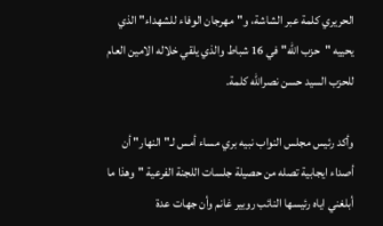الحريري كلمة عبر الشاشة، و"مهرجان الوفاء للشهداء" الذي يحييه "حزب الله" في 16 شباط والذي يلقي خلاله الامين العام للحزب السيد حسن نصرالله كلمة.

وأكد رئيس مجلس النواب نبيه بري مساء أمس لـ"النهار" أن أصداء ايجابية تصله من حصيلة جلسات اللجنة الفرعية "وهذا ما أبلغني اياه رئيسها النائب روبير غانم وأن جهات عدة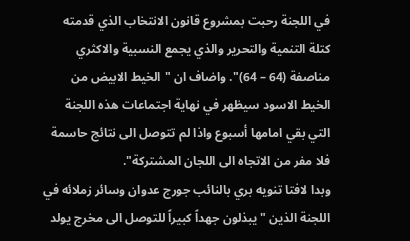في اللجنة رحبت بمشروع قانون الانتخاب الذي قدمته كتلة التنمية والتحرير والذي يجمع النسبية والاكثري مناصفة (64 – 64)". واضاف ان "الخيط الابيض من الخيط الاسود سيظهر في نهاية اجتماعات هذه اللجنة التي بقي امامها أسبوع واذا لم تتوصل الى نتائج حاسمة فلا مفر من الاتجاه الى اللجان المشتركة".
وبدا لافتا تنويه بري بالنائب جورج عدوان وسائر زملائه في اللجنة الذين "يبذلون جهداً كبيراً للتوصل الى مخرج يولد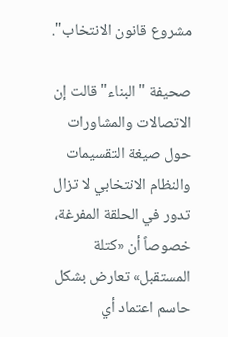مشروع قانون الانتخاب".

صحيفة "البناء" قالت إن الاتصالات والمشاورات حول صيغة التقسيمات والنظام الانتخابي لا تزال تدور في الحلقة المفرغة، خصوصاً أن «كتلة المستقبل» تعارض بشكل حاسم اعتماد أي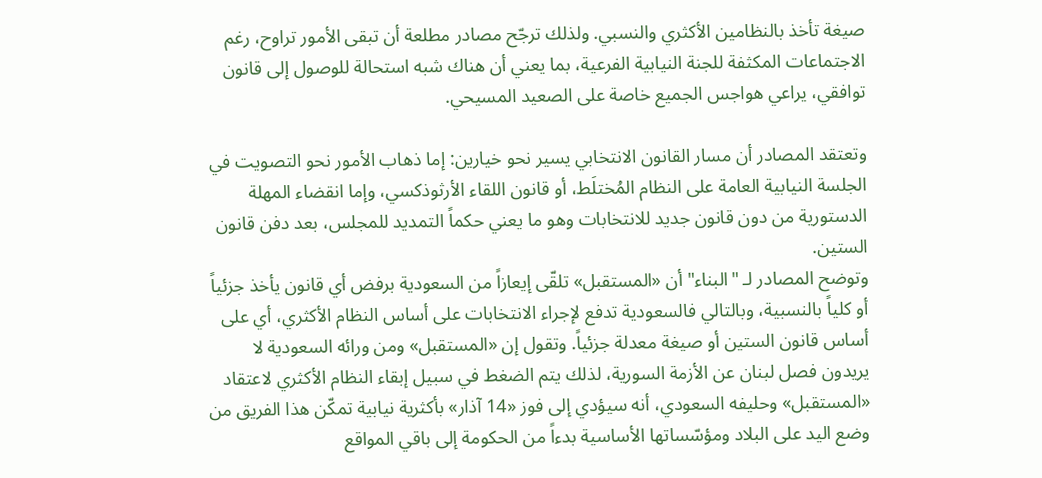صيغة تأخذ بالنظامين الأكثري والنسبي. ولذلك ترجّح مصادر مطلعة أن تبقى الأمور تراوح، رغم الاجتماعات المكثفة للجنة النيابية الفرعية، بما يعني أن هناك شبه استحالة للوصول إلى قانون توافقي، يراعي هواجس الجميع خاصة على الصعيد المسيحي.

وتعتقد المصادر أن مسار القانون الانتخابي يسير نحو خيارين: إما ذهاب الأمور نحو التصويت في الجلسة النيابية العامة على النظام المُختلَط، أو قانون اللقاء الأرثوذكسي، وإما انقضاء المهلة الدستورية من دون قانون جديد للانتخابات وهو ما يعني حكماً التمديد للمجلس، بعد دفن قانون الستين.
وتوضح المصادر لـ "البناء" أن «المستقبل» تلقّى إيعازاً من السعودية برفض أي قانون يأخذ جزئياً أو كلياً بالنسبية، وبالتالي فالسعودية تدفع لإجراء الانتخابات على أساس النظام الأكثري، أي على أساس قانون الستين أو صيغة معدلة جزئياً. وتقول إن «المستقبل» ومن ورائه السعودية لا يريدون فصل لبنان عن الأزمة السورية، لذلك يتم الضغط في سبيل إبقاء النظام الأكثري لاعتقاد «المستقبل» وحليفه السعودي، أنه سيؤدي إلى فوز «14 آذار» بأكثرية نيابية تمكّن هذا الفريق من وضع اليد على البلاد ومؤسّساتها الأساسية بدءاً من الحكومة إلى باقي المواقع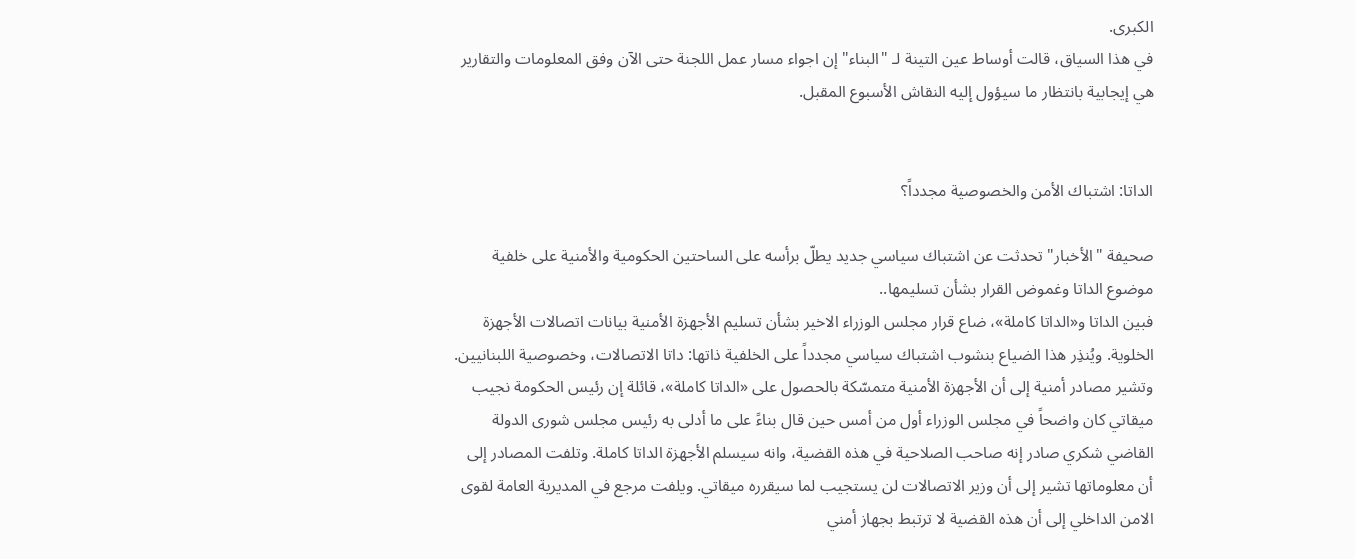الكبرى.
في هذا السياق، قالت أوساط عين التينة لـ "البناء" إن اجواء مسار عمل اللجنة حتى الآن وفق المعلومات والتقارير هي إيجابية بانتظار ما سيؤول إليه النقاش الأسبوع المقبل.


الداتا: اشتباك الأمن والخصوصية مجدداً؟

صحيفة "الأخبار" تحدثت عن اشتباك سياسي جديد يطلّ برأسه على الساحتين الحكومية والأمنية على خلفية موضوع الداتا وغموض القرار بشأن تسليمها..
فبين الداتا و«الداتا كاملة»، ضاع قرار مجلس الوزراء الاخير بشأن تسليم الأجهزة الأمنية بيانات اتصالات الأجهزة الخلوية. ويُنذِر هذا الضياع بنشوب اشتباك سياسي مجدداً على الخلفية ذاتها: داتا الاتصالات، وخصوصية اللبنانيين. وتشير مصادر أمنية إلى أن الأجهزة الأمنية متمسّكة بالحصول على «الداتا كاملة»، قائلة إن رئيس الحكومة نجيب ميقاتي كان واضحاً في مجلس الوزراء أول من أمس حين قال بناءً على ما أدلى به رئيس مجلس شورى الدولة القاضي شكري صادر إنه صاحب الصلاحية في هذه القضية، وانه سيسلم الأجهزة الداتا كاملة. وتلفت المصادر إلى أن معلوماتها تشير إلى أن وزير الاتصالات لن يستجيب لما سيقرره ميقاتي. ويلفت مرجع في المديرية العامة لقوى الامن الداخلي إلى أن هذه القضية لا ترتبط بجهاز أمني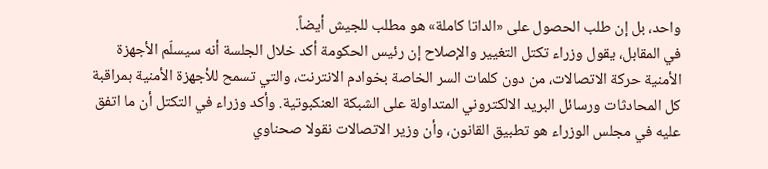واحد، بل إن طلب الحصول على «الداتا كاملة» هو مطلب للجيش أيضاً.
في المقابل، يقول وزراء تكتل التغيير والإصلاح إن رئيس الحكومة أكد خلال الجلسة أنه سيسلّم الأجهزة الأمنية حركة الاتصالات، من دون كلمات السر الخاصة بخوادم الانترنت، والتي تسمح للأجهزة الأمنية بمراقبة كل المحادثات ورسائل البريد الالكتروني المتداولة على الشبكة العنكبوتية. وأكد وزراء في التكتل أن ما اتفق عليه في مجلس الوزراء هو تطبيق القانون، وأن وزير الاتصالات نقولا صحناوي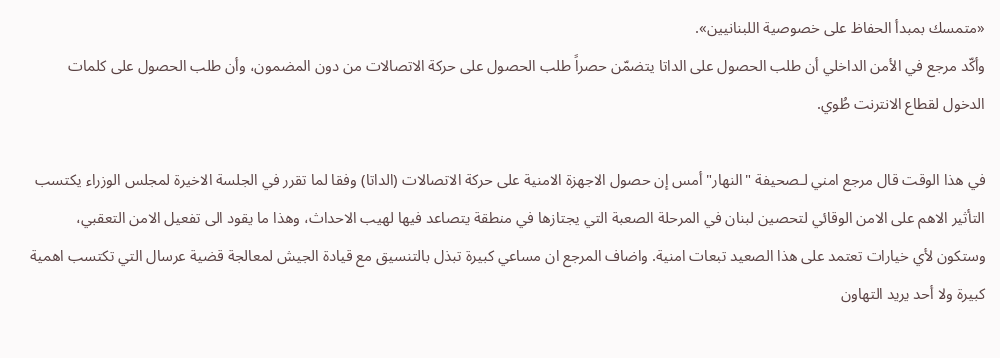«متمسك بمبدأ الحفاظ على خصوصية اللبنانيين».
وأكّد مرجع في الأمن الداخلي أن طلب الحصول على الداتا يتضمّن حصراً طلب الحصول على حركة الاتصالات من دون المضمون، وأن طلب الحصول على كلمات الدخول لقطاع الانترنت طُوي.

في هذا الوقت قال مرجع امني لـصحيفة "النهار" أمس إن حصول الاجهزة الامنية على حركة الاتصالات (الداتا) وفقا لما تقرر في الجلسة الاخيرة لمجلس الوزراء يكتسب التأثير الاهم على الامن الوقائي لتحصين لبنان في المرحلة الصعبة التي يجتازها في منطقة يتصاعد فيها لهيب الاحداث، وهذا ما يقود الى تفعيل الامن التعقبي، وستكون لأي خيارات تعتمد على هذا الصعيد تبعات امنية. واضاف المرجع ان مساعي كبيرة تبذل بالتنسيق مع قيادة الجيش لمعالجة قضية عرسال التي تكتسب اهمية كبيرة ولا أحد يريد التهاون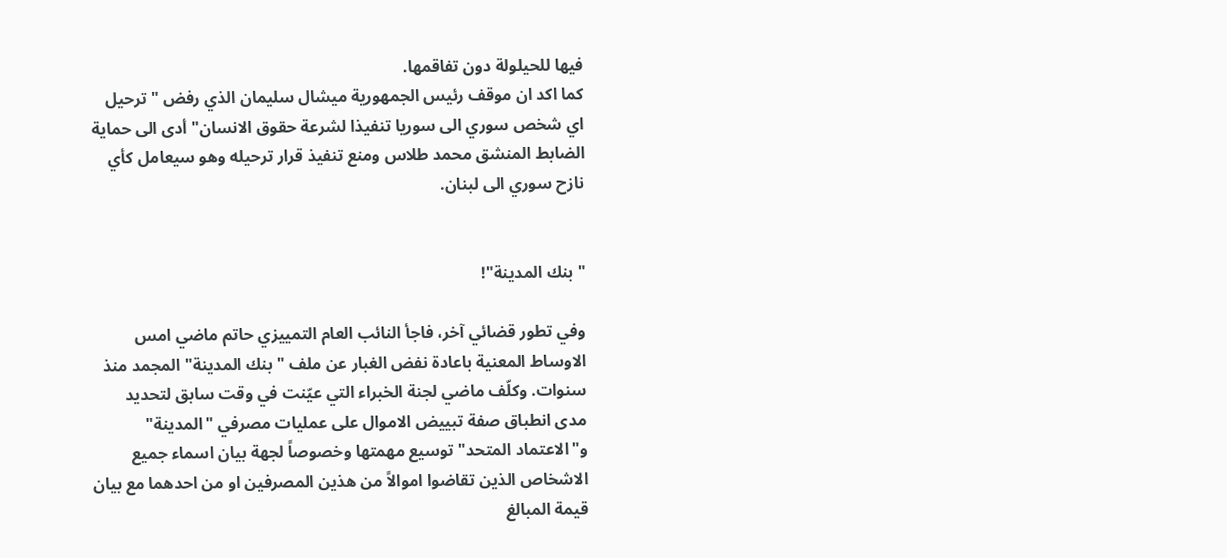فيها للحيلولة دون تفاقمها.
كما اكد ان موقف رئيس الجمهورية ميشال سليمان الذي رفض "ترحيل اي شخص سوري الى سوريا تنفيذا لشرعة حقوق الانسان" أدى الى حماية الضابط المنشق محمد طلاس ومنع تنفيذ قرار ترحيله وهو سيعامل كأي نازح سوري الى لبنان.


"بنك المدينة"!

وفي تطور قضائي آخر، فاجأ النائب العام التمييزي حاتم ماضي امس الاوساط المعنية باعادة نفض الغبار عن ملف "بنك المدينة" المجمد منذ سنوات. وكلّف ماضي لجنة الخبراء التي عيّنت في وقت سابق لتحديد مدى انطباق صفة تبييض الاموال على عمليات مصرفي "المدينة" و"الاعتماد المتحد" توسيع مهمتها وخصوصاً لجهة بيان اسماء جميع الاشخاص الذين تقاضوا اموالاً من هذين المصرفين او من احدهما مع بيان قيمة المبالغ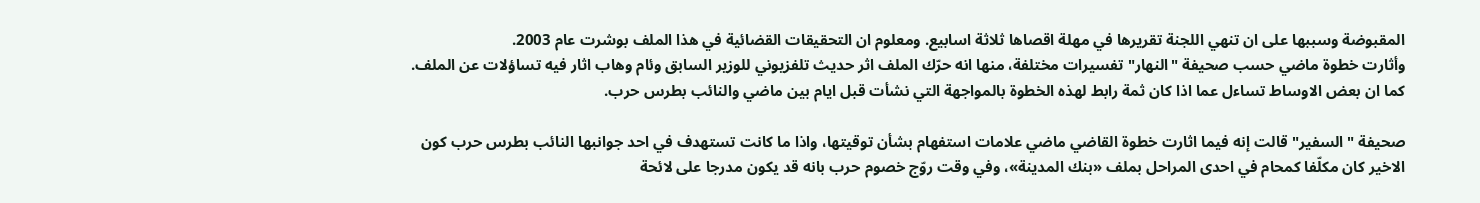المقبوضة وسببها على ان تنهي اللجنة تقريرها في مهلة اقصاها ثلاثة اسابيع. ومعلوم ان التحقيقات القضائية في هذا الملف بوشرت عام 2003.
وأثارت خطوة ماضي حسب صحيفة "النهار" تفسيرات مختلفة، منها انه حرّك الملف اثر حديث تلفزيوني للوزير السابق وئام وهاب اثار فيه تساؤلات عن الملف.
كما ان بعض الاوساط تساءل عما اذا كان ثمة رابط لهذه الخطوة بالمواجهة التي نشأت قبل ايام بين ماضي والنائب بطرس حرب.

صحيفة "السفير" قالت إنه فيما اثارت خطوة القاضي ماضي علامات استفهام بشأن توقيتها، واذا ما كانت تستهدف في احد جوانبها النائب بطرس حرب كون الاخير كان مكلّفا كمحام في احدى المراحل بملف «بنك المدينة»، وفي وقت روّج خصوم حرب بانه قد يكون مدرجا على لائحة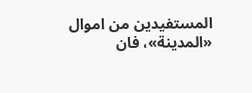المستفيدين من اموال «المدينة»، فان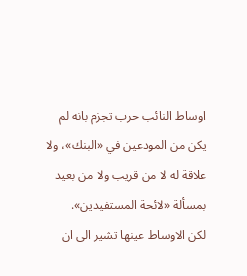اوساط النائب حرب تجزم بانه لم يكن من المودعين في «البنك»، ولا علاقة له لا من قريب ولا من بعيد بمسألة «لائحة المستفيدين».
لكن الاوساط عينها تشير الى ان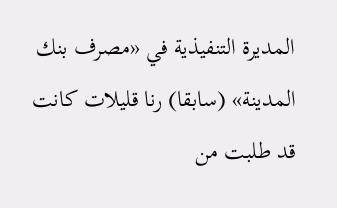المديرة التنفيذية في «مصرف بنك المدينة» (سابقا) رنا قليلات كانت قد طلبت من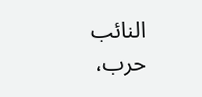النائب حرب،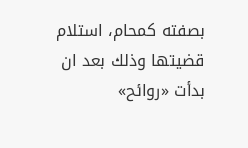بصفته كمحام، استلام قضيتها وذلك بعد ان بدأت «روائح»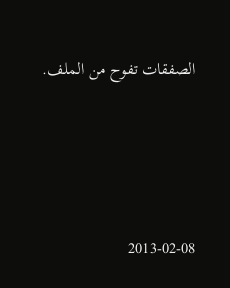الصفقات تفوح من الملف.






2013-02-08